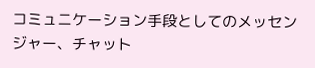コミュニケーション手段としてのメッセンジャー、チャット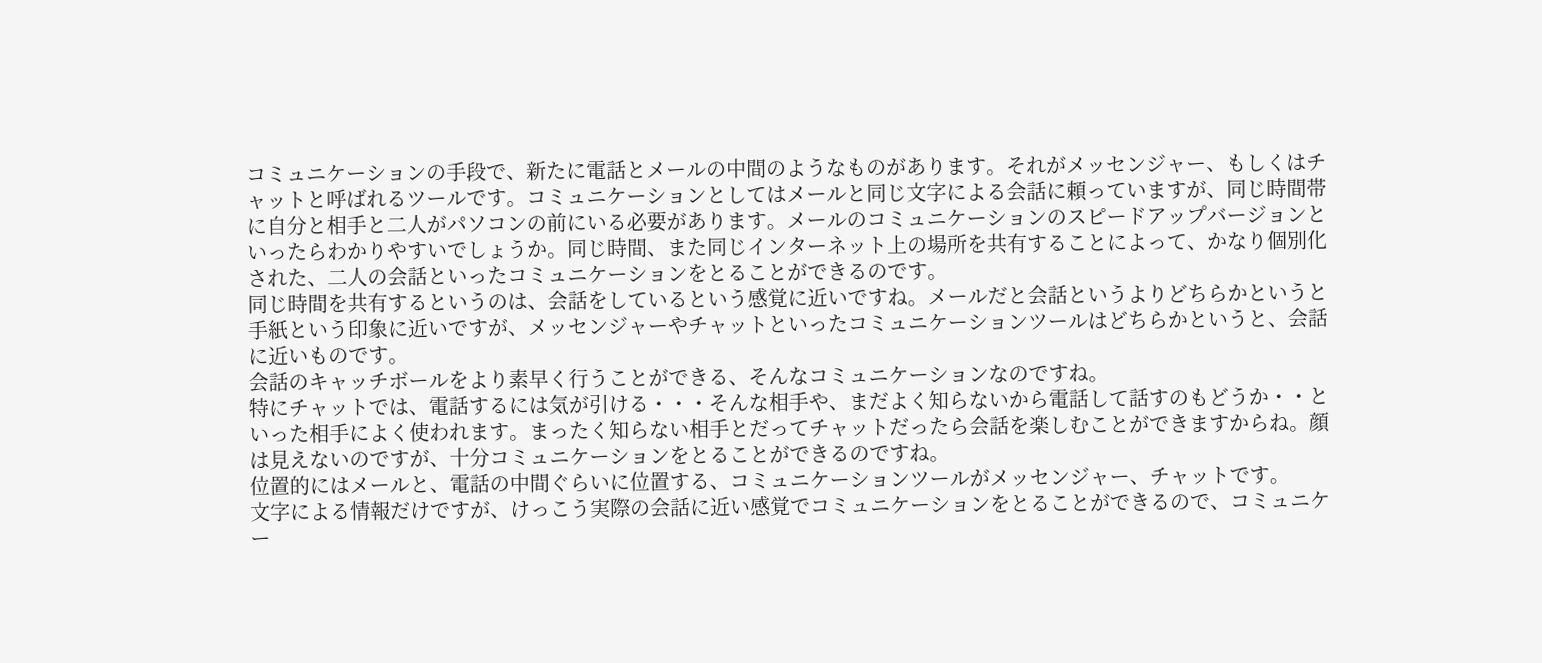コミュニケーションの手段で、新たに電話とメールの中間のようなものがあります。それがメッセンジャー、もしくはチャットと呼ばれるツールです。コミュニケーションとしてはメールと同じ文字による会話に頼っていますが、同じ時間帯に自分と相手と二人がパソコンの前にいる必要があります。メールのコミュニケーションのスピードアップバージョンといったらわかりやすいでしょうか。同じ時間、また同じインターネット上の場所を共有することによって、かなり個別化された、二人の会話といったコミュニケーションをとることができるのです。
同じ時間を共有するというのは、会話をしているという感覚に近いですね。メールだと会話というよりどちらかというと手紙という印象に近いですが、メッセンジャーやチャットといったコミュニケーションツールはどちらかというと、会話に近いものです。
会話のキャッチボールをより素早く行うことができる、そんなコミュニケーションなのですね。
特にチャットでは、電話するには気が引ける・・・そんな相手や、まだよく知らないから電話して話すのもどうか・・といった相手によく使われます。まったく知らない相手とだってチャットだったら会話を楽しむことができますからね。顔は見えないのですが、十分コミュニケーションをとることができるのですね。
位置的にはメールと、電話の中間ぐらいに位置する、コミュニケーションツールがメッセンジャー、チャットです。
文字による情報だけですが、けっこう実際の会話に近い感覚でコミュニケーションをとることができるので、コミュニケー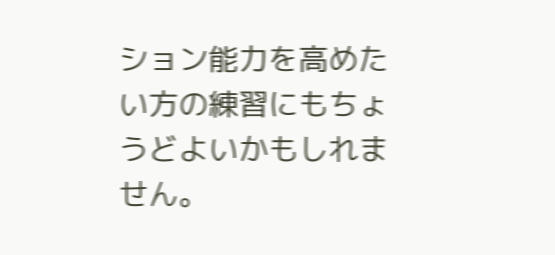ション能力を高めたい方の練習にもちょうどよいかもしれません。